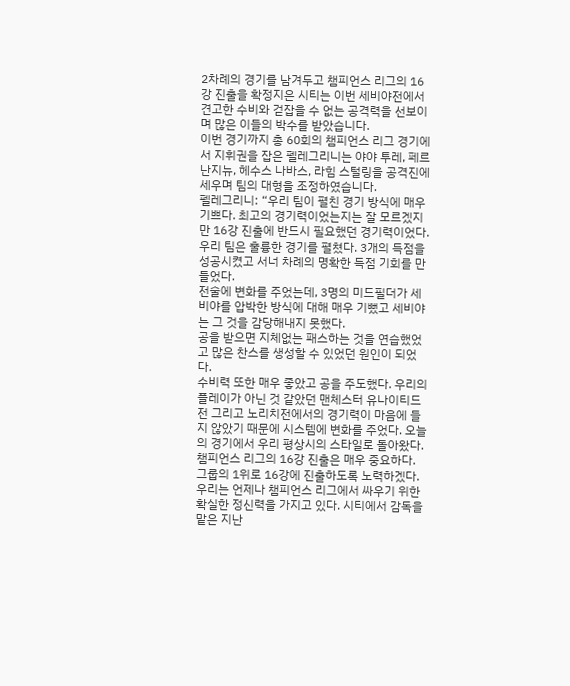2차례의 경기를 남겨두고 챔피언스 리그의 16강 진출을 확정지은 시티는 이번 세비야전에서 견고한 수비와 걷잡을 수 없는 공격력을 선보이며 많은 이들의 박수를 받았습니다.
이번 경기까지 총 60회의 챔피언스 리그 경기에서 지휘권을 잡은 펠레그리니는 야야 투레, 페르난지뉴, 헤수스 나바스, 라힘 스털링을 공격진에 세우며 팀의 대형을 조정하였습니다.
펠레그리니: “우리 팀이 펼친 경기 방식에 매우 기쁘다. 최고의 경기력이었는지는 잘 모르겠지만 16강 진출에 반드시 필요했던 경기력이었다.
우리 팀은 훌륭한 경기를 펼쳤다. 3개의 득점을 성공시켰고 서너 차례의 명확한 득점 기회를 만들었다.
전술에 변화를 주었는데, 3명의 미드필더가 세비야를 압박한 방식에 대해 매우 기뻤고 세비야는 그 것을 감당해내지 못했다.
공을 받으면 지체없는 패스하는 것을 연습했었고 많은 찬스를 생성할 수 있었던 원인이 되었다.
수비력 또한 매우 좋았고 공을 주도했다. 우리의 플레이가 아닌 것 같았던 맨체스터 유나이티드전 그리고 노리치전에서의 경기력이 마음에 들지 않았기 때문에 시스템에 변화를 주었다. 오늘의 경기에서 우리 평상시의 스타일로 돌아왔다.
챔피언스 리그의 16강 진출은 매우 중요하다. 그룹의 1위로 16강에 진출하도록 노력하겠다. 우리는 언제나 챔피언스 리그에서 싸우기 위한 확실한 정신력을 가지고 있다. 시티에서 감독을 맡은 지난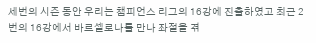세번의 시즌 동안 우리는 챔피언스 리그의 16강에 진출하였고 최근 2번의 16강에서 바르셀로나를 만나 좌절을 겪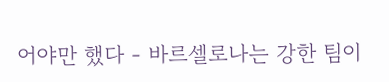어야만 했다 - 바르셀로나는 강한 팀이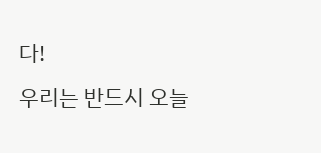다!
우리는 반드시 오늘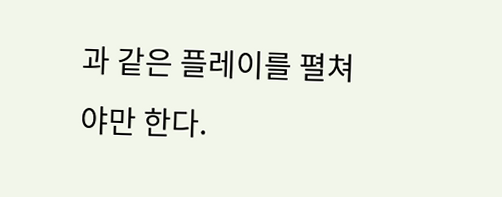과 같은 플레이를 펼쳐야만 한다.